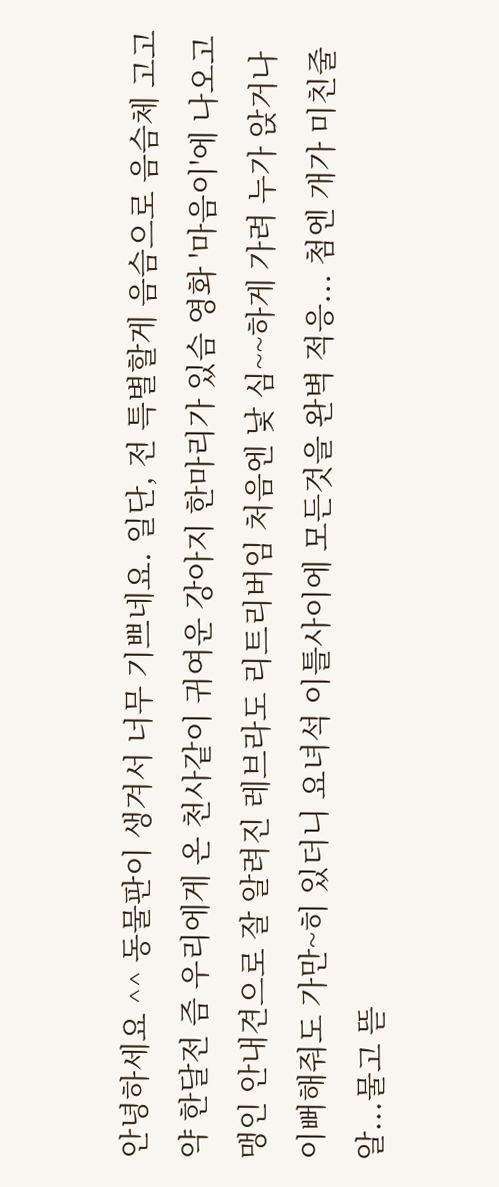안녕하세요 ^^ 동물판이 생겨서 너무 기쁘네요. 일단, 전 특별할게 음슴으로 음슴체 고고 약 한달전 즘 우리에게 온 천사같이 귀여운 강아지 한마리가 있슴 영화 '마음이'에 나오고 맹인 안내견으로 잘 알려진 레브라도 리트리버임 처음엔 낯 심~~하게 가려 누가 앉거나 이뻐해줘도 가만~히 있더니 요녀석 이틀사이에 모든것을 완벽 적응... 첨엔 개가 미친줄 알...물고 뜯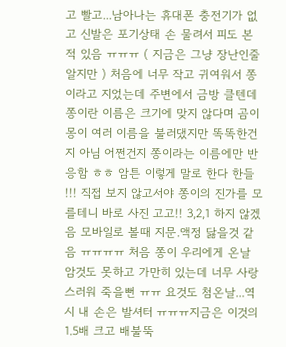고 빨고...남아나는 휴대폰 충전기가 없고 신발은 포기상태 손 물려서 피도 본 적 있음 ㅠㅠㅠ ( 지금은 그냥 장난인줄 알지만 ) 처음에 너무 작고 귀여워서 쫑이라고 지었는데 주변에서 금방 클텐데 쫑이란 이름은 크기에 맞지 않다며 곰이 몽이 여러 이름을 불러댔지만 똑똑한건지 아님 어쩐건지 쫑이라는 이름에만 반응함 ㅎㅎ 암튼 이렇게 말로 한다 한들 !!! 직접 보지 않고서야 쫑이의 진가를 모를테니 바로 사진 고고!! 3,2,1 하지 않겠음 모바일로 볼때 지문.액정 닳을것 같음 ㅠㅠㅠㅠ 처음 쫑이 우리에게 온날 암것도 못하고 가만히 있는데 너무 사랑스러워 죽을뻔 ㅠㅠ 요것도 첨온날...역시 내 손은 발셔터 ㅠㅠㅠ지금은 이것의 1.5배 크고 배불뚝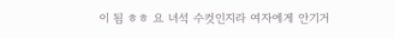이 됨 ㅎㅎ 요 녀석 수컷인지라 여자에게 안기거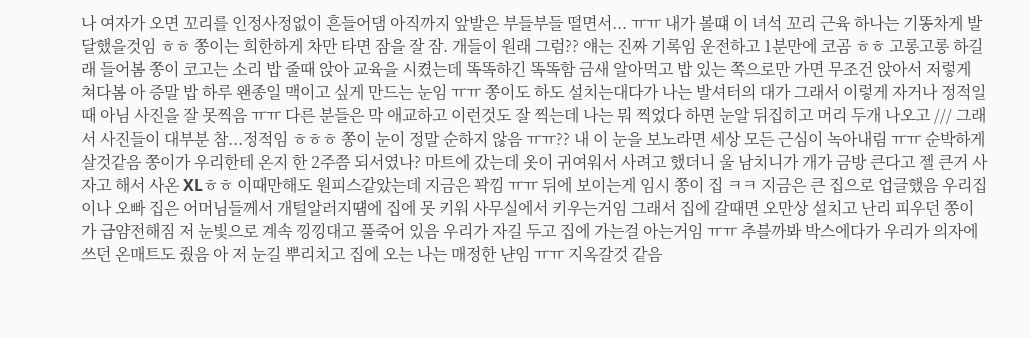나 여자가 오면 꼬리를 인정사정없이 흔들어댐 아직까지 앞발은 부들부들 떨면서... ㅠㅠ 내가 볼떄 이 녀석 꼬리 근육 하나는 기똥차게 발달했을것임 ㅎㅎ 쫑이는 희한하게 차만 타면 잠을 잘 잠. 개들이 원래 그럼?? 얘는 진짜 기록임 운전하고 1분만에 코곰 ㅎㅎ 고롱고롱 하길래 들어봄 쫑이 코고는 소리 밥 줄때 앉아 교육을 시켰는데 똑똑하긴 똑똑함 금새 알아먹고 밥 있는 쪽으로만 가면 무조건 앉아서 저렇게 쳐다봄 아 증말 밥 하루 왠종일 맥이고 싶게 만드는 눈임 ㅠㅠ 쫑이도 하도 설치는대다가 나는 발셔터의 대가 그래서 이렇게 자거나 정적일 때 아님 사진을 잘 못찍음 ㅠㅠ 다른 분들은 막 애교하고 이런것도 잘 찍는데 나는 뭐 찍었다 하면 눈알 뒤집히고 머리 두개 나오고 /// 그래서 사진들이 대부분 참...정적임 ㅎㅎㅎ 쫑이 눈이 정말 순하지 않음 ㅠㅠ?? 내 이 눈을 보노라면 세상 모든 근심이 녹아내림 ㅠㅠ 순박하게 살것같음 쫑이가 우리한테 온지 한 2주쯤 되서였나? 마트에 갔는데 옷이 귀여워서 사려고 했더니 울 남치니가 개가 금방 큰다고 젤 큰거 사자고 해서 사온 XLㅎㅎ 이때만해도 원피스같았는데 지금은 꽉낌 ㅠㅠ 뒤에 보이는게 임시 쫑이 집 ㅋㅋ 지금은 큰 집으로 업글했음 우리집이나 오빠 집은 어머님들께서 개털알러지떔에 집에 못 키워 사무실에서 키우는거임 그래서 집에 갈때면 오만상 설치고 난리 피우던 쫑이가 급얌전해짐 저 눈빛으로 계속 낑낑대고 풀죽어 있음 우리가 자길 두고 집에 가는걸 아는거임 ㅠㅠ 추블까봐 박스에다가 우리가 의자에 쓰던 온매트도 줬음 아 저 눈길 뿌리치고 집에 오는 나는 매정한 냔임 ㅠㅠ 지옥갈것 같음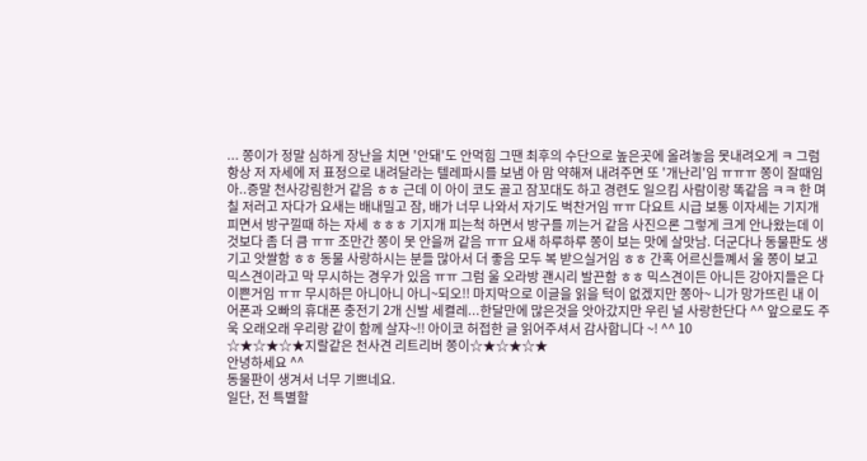... 쫑이가 정말 심하게 장난을 치면 '안돼'도 안먹힘 그땐 최후의 수단으로 높은곳에 올려놓음 못내려오게 ㅋ 그럼 항상 저 자세에 저 표정으로 내려달라는 텔레파시를 보냄 아 맘 약해져 내려주면 또 '개난리'임 ㅠㅠㅠ 쫑이 잘때임 아..증말 천사강림한거 같음 ㅎㅎ 근데 이 아이 코도 골고 잠꼬대도 하고 경련도 일으킴 사람이랑 똑같음 ㅋㅋ 한 며칠 저러고 자다가 요새는 배내밀고 잠, 배가 너무 나와서 자기도 벅찬거임 ㅠㅠ 다요트 시급 보통 이자세는 기지개 피면서 방구낄때 하는 자세 ㅎㅎㅎ 기지개 피는척 하면서 방구를 끼는거 같음 사진으론 그렇게 크게 안나왔는데 이것보다 좀 더 큼 ㅠㅠ 조만간 쫑이 못 안을꺼 같음 ㅠㅠ 요새 하루하루 쫑이 보는 맛에 살맛남. 더군다나 동물판도 생기고 앗쌀함 ㅎㅎ 동물 사랑하시는 분들 많아서 더 좋음 모두 복 받으실거임 ㅎㅎ 간혹 어르신들꼐서 울 쫑이 보고 믹스견이라고 막 무시하는 경우가 있음 ㅠㅠ 그럼 울 오라방 괜시리 발끈함 ㅎㅎ 믹스견이든 아니든 강아지들은 다 이쁜거임 ㅠㅠ 무시하믄 아니아니 아니~되오!! 마지막으로 이글을 읽을 턱이 없겠지만 쫑아~ 니가 망가뜨린 내 이어폰과 오빠의 휴대폰 충전기 2개 신발 세켤레...한달만에 많은것을 앗아갔지만 우린 널 사랑한단다 ^^ 앞으로도 주욱 오래오래 우리랑 같이 함께 살쟈~!! 아이코 허접한 글 읽어주셔서 감사합니다 ~! ^^ 10
☆★☆★☆★지랄같은 천사견 리트리버 쫑이☆★☆★☆★
안녕하세요 ^^
동물판이 생겨서 너무 기쁘네요.
일단, 전 특별할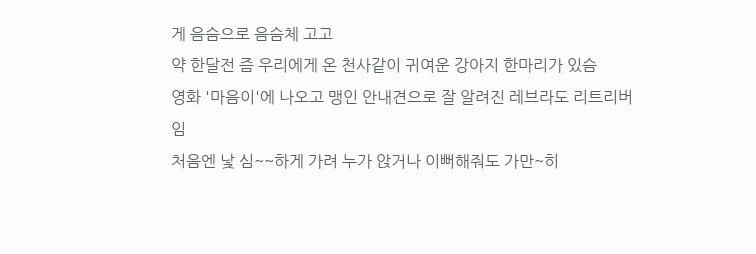게 음슴으로 음슴체 고고
약 한달전 즘 우리에게 온 천사같이 귀여운 강아지 한마리가 있슴
영화 '마음이'에 나오고 맹인 안내견으로 잘 알려진 레브라도 리트리버임
처음엔 낯 심~~하게 가려 누가 앉거나 이뻐해줘도 가만~히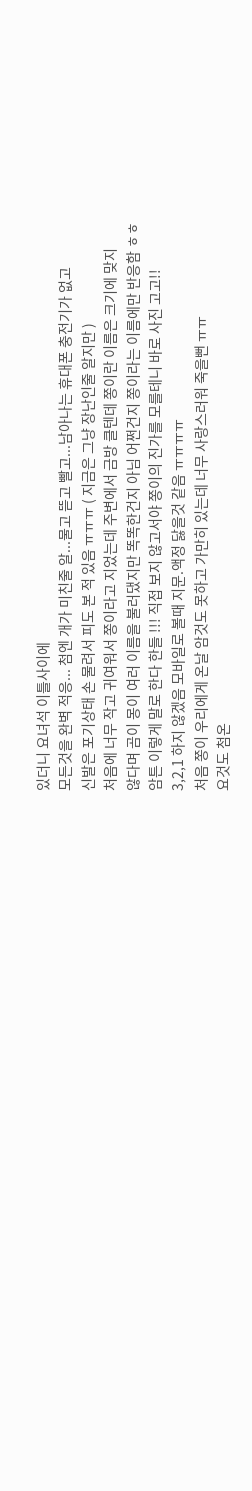있더니 요녀석 이틀사이에
모든것을 완벽 적응... 첨엔 개가 미친줄 알...물고 뜯고 빨고...남아나는 휴대폰 충전기가 없고
신발은 포기상태 손 물려서 피도 본 적 있음 ㅠㅠㅠ ( 지금은 그냥 장난인줄 알지만 )
처음에 너무 작고 귀여워서 쫑이라고 지었는데 주변에서 금방 클텐데 쫑이란 이름은 크기에 맞지
않다며 곰이 몽이 여러 이름을 불러댔지만 똑똑한건지 아님 어쩐건지 쫑이라는 이름에만 반응함 ㅎㅎ
암튼 이렇게 말로 한다 한들 !!! 직접 보지 않고서야 쫑이의 진가를 모를테니 바로 사진 고고!!
3,2,1 하지 않겠음 모바일로 볼때 지문.액정 닳을것 같음 ㅠㅠㅠㅠ
처음 쫑이 우리에게 온날 암것도 못하고 가만히 있는데 너무 사랑스러워 죽을뻔 ㅠㅠ
요것도 첨온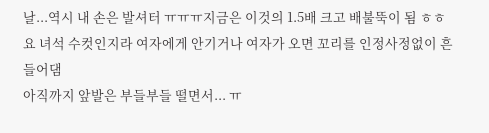날...역시 내 손은 발셔터 ㅠㅠㅠ지금은 이것의 1.5배 크고 배불뚝이 됨 ㅎㅎ
요 녀석 수컷인지라 여자에게 안기거나 여자가 오면 꼬리를 인정사정없이 흔들어댐
아직까지 앞발은 부들부들 떨면서... ㅠ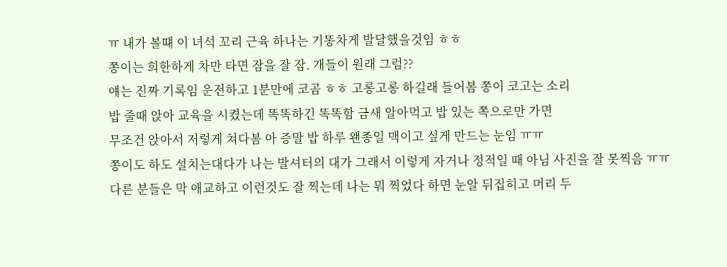ㅠ 내가 볼떄 이 녀석 꼬리 근육 하나는 기똥차게 발달했을것임 ㅎㅎ
쫑이는 희한하게 차만 타면 잠을 잘 잠. 개들이 원래 그럼??
얘는 진짜 기록임 운전하고 1분만에 코곰 ㅎㅎ 고롱고롱 하길래 들어봄 쫑이 코고는 소리
밥 줄때 앉아 교육을 시켰는데 똑똑하긴 똑똑함 금새 알아먹고 밥 있는 쪽으로만 가면
무조건 앉아서 저렇게 쳐다봄 아 증말 밥 하루 왠종일 맥이고 싶게 만드는 눈임 ㅠㅠ
쫑이도 하도 설치는대다가 나는 발셔터의 대가 그래서 이렇게 자거나 정적일 때 아님 사진을 잘 못찍음 ㅠㅠ
다른 분들은 막 애교하고 이런것도 잘 찍는데 나는 뭐 찍었다 하면 눈알 뒤집히고 머리 두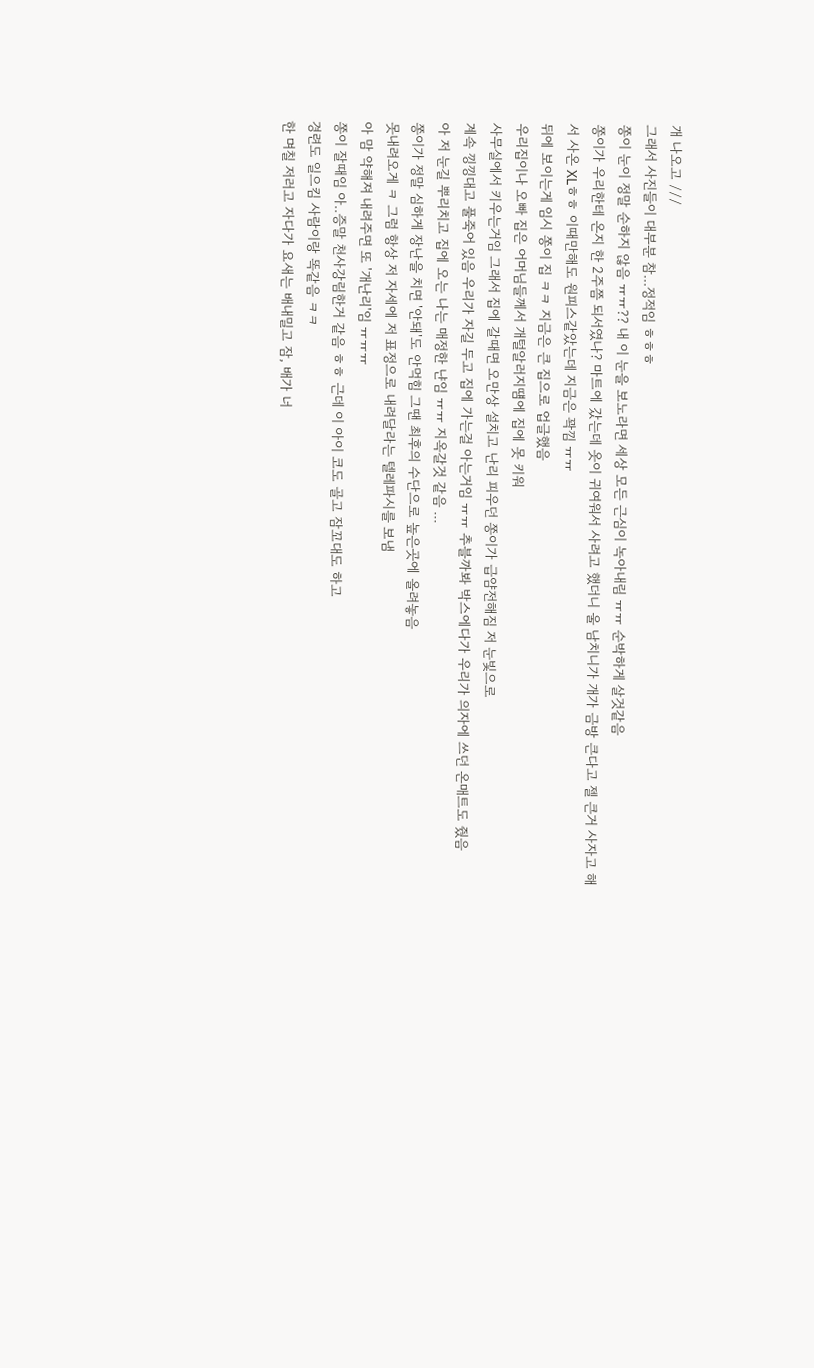개 나오고 ///
그래서 사진들이 대부분 참...정적임 ㅎㅎㅎ
쫑이 눈이 정말 순하지 않음 ㅠㅠ?? 내 이 눈을 보노라면 세상 모든 근심이 녹아내림 ㅠㅠ 순박하게 살것같음
쫑이가 우리한테 온지 한 2주쯤 되서였나? 마트에 갔는데 옷이 귀여워서 사려고 했더니 울 남치니가 개가 금방 큰다고 젤 큰거 사자고 해서 사온 XLㅎㅎ 이때만해도 원피스같았는데 지금은 꽉낌 ㅠㅠ
뒤에 보이는게 임시 쫑이 집 ㅋㅋ 지금은 큰 집으로 업글했음
우리집이나 오빠 집은 어머님들께서 개털알러지떔에 집에 못 키워
사무실에서 키우는거임 그래서 집에 갈때면 오만상 설치고 난리 피우던 쫑이가 급얌전해짐 저 눈빛으로
계속 낑낑대고 풀죽어 있음 우리가 자길 두고 집에 가는걸 아는거임 ㅠㅠ 추블까봐 박스에다가 우리가 의자에 쓰던 온매트도 줬음
아 저 눈길 뿌리치고 집에 오는 나는 매정한 냔임 ㅠㅠ 지옥갈것 같음 ...
쫑이가 정말 심하게 장난을 치면 '안돼'도 안먹힘 그땐 최후의 수단으로 높은곳에 올려놓음
못내려오게 ㅋ 그럼 항상 저 자세에 저 표정으로 내려달라는 텔레파시를 보냄
아 맘 약해져 내려주면 또 '개난리'임 ㅠㅠㅠ
쫑이 잘때임 아..증말 천사강림한거 같음 ㅎㅎ 근데 이 아이 코도 골고 잠꼬대도 하고
경련도 일으킴 사람이랑 똑같음 ㅋㅋ
한 며칠 저러고 자다가 요새는 배내밀고 잠, 배가 너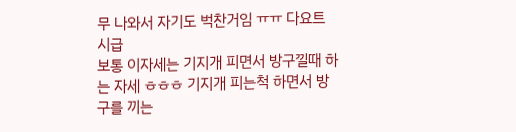무 나와서 자기도 벅찬거임 ㅠㅠ 다요트 시급
보통 이자세는 기지개 피면서 방구낄때 하는 자세 ㅎㅎㅎ 기지개 피는척 하면서 방구를 끼는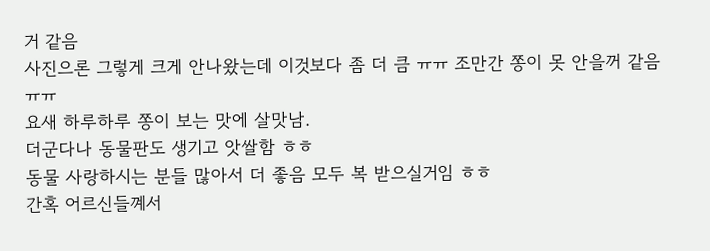거 같음
사진으론 그렇게 크게 안나왔는데 이것보다 좀 더 큼 ㅠㅠ 조만간 쫑이 못 안을꺼 같음 ㅠㅠ
요새 하루하루 쫑이 보는 맛에 살맛남.
더군다나 동물판도 생기고 앗쌀함 ㅎㅎ
동물 사랑하시는 분들 많아서 더 좋음 모두 복 받으실거임 ㅎㅎ
간혹 어르신들꼐서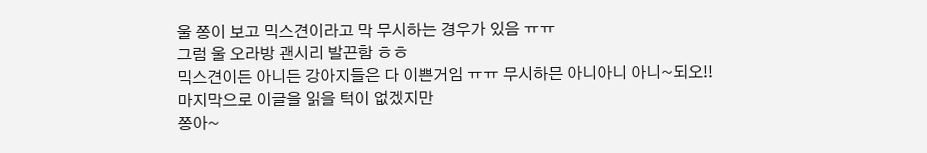울 쫑이 보고 믹스견이라고 막 무시하는 경우가 있음 ㅠㅠ
그럼 울 오라방 괜시리 발끈함 ㅎㅎ
믹스견이든 아니든 강아지들은 다 이쁜거임 ㅠㅠ 무시하믄 아니아니 아니~되오!!
마지막으로 이글을 읽을 턱이 없겠지만
쫑아~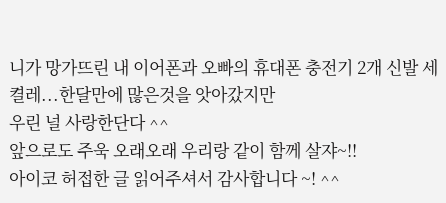니가 망가뜨린 내 이어폰과 오빠의 휴대폰 충전기 2개 신발 세켤레...한달만에 많은것을 앗아갔지만
우린 널 사랑한단다 ^^
앞으로도 주욱 오래오래 우리랑 같이 함께 살쟈~!!
아이코 허접한 글 읽어주셔서 감사합니다 ~! ^^